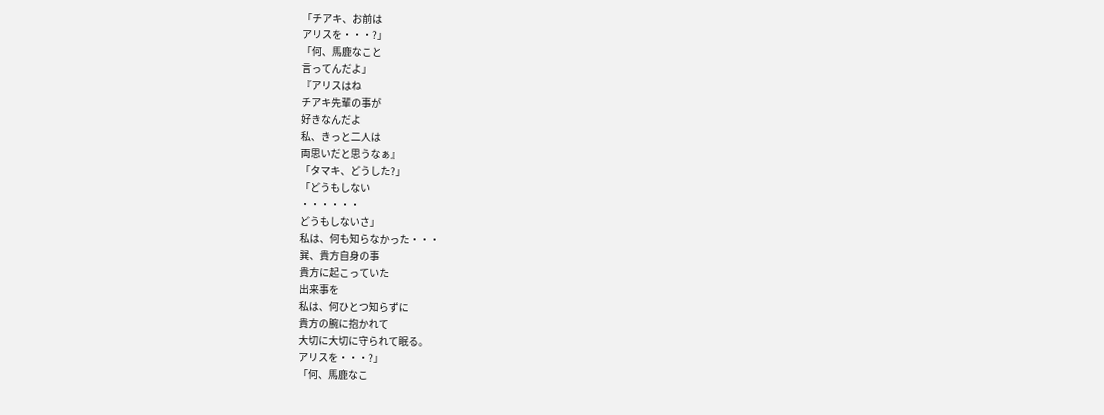「チアキ、お前は
アリスを・・・?」
「何、馬鹿なこと
言ってんだよ」
『アリスはね
チアキ先輩の事が
好きなんだよ
私、きっと二人は
両思いだと思うなぁ』
「タマキ、どうした?」
「どうもしない
・・・・・・
どうもしないさ」
私は、何も知らなかった・・・
巽、貴方自身の事
貴方に起こっていた
出来事を
私は、何ひとつ知らずに
貴方の腕に抱かれて
大切に大切に守られて眠る。
アリスを・・・?」
「何、馬鹿なこ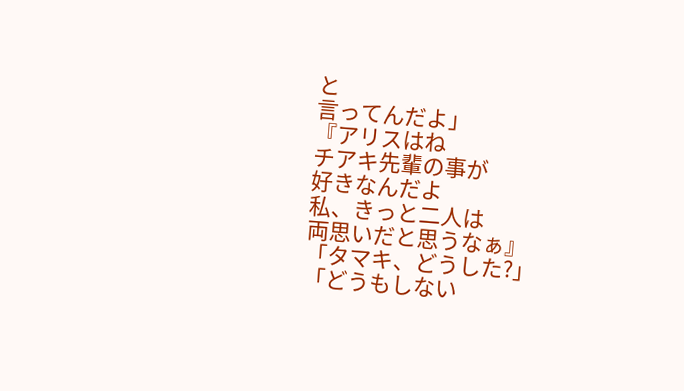と
言ってんだよ」
『アリスはね
チアキ先輩の事が
好きなんだよ
私、きっと二人は
両思いだと思うなぁ』
「タマキ、どうした?」
「どうもしない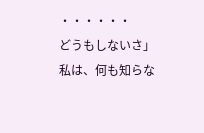・・・・・・
どうもしないさ」
私は、何も知らな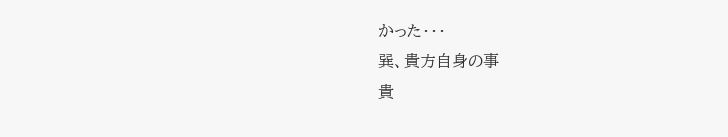かった・・・
巽、貴方自身の事
貴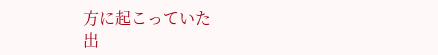方に起こっていた
出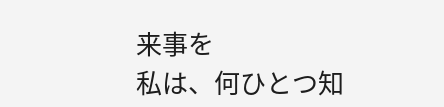来事を
私は、何ひとつ知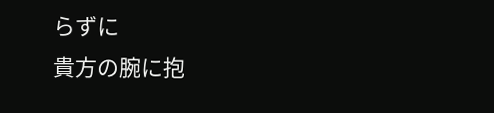らずに
貴方の腕に抱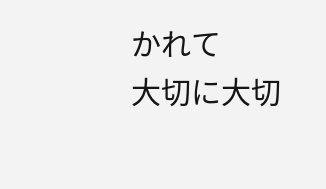かれて
大切に大切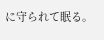に守られて眠る。